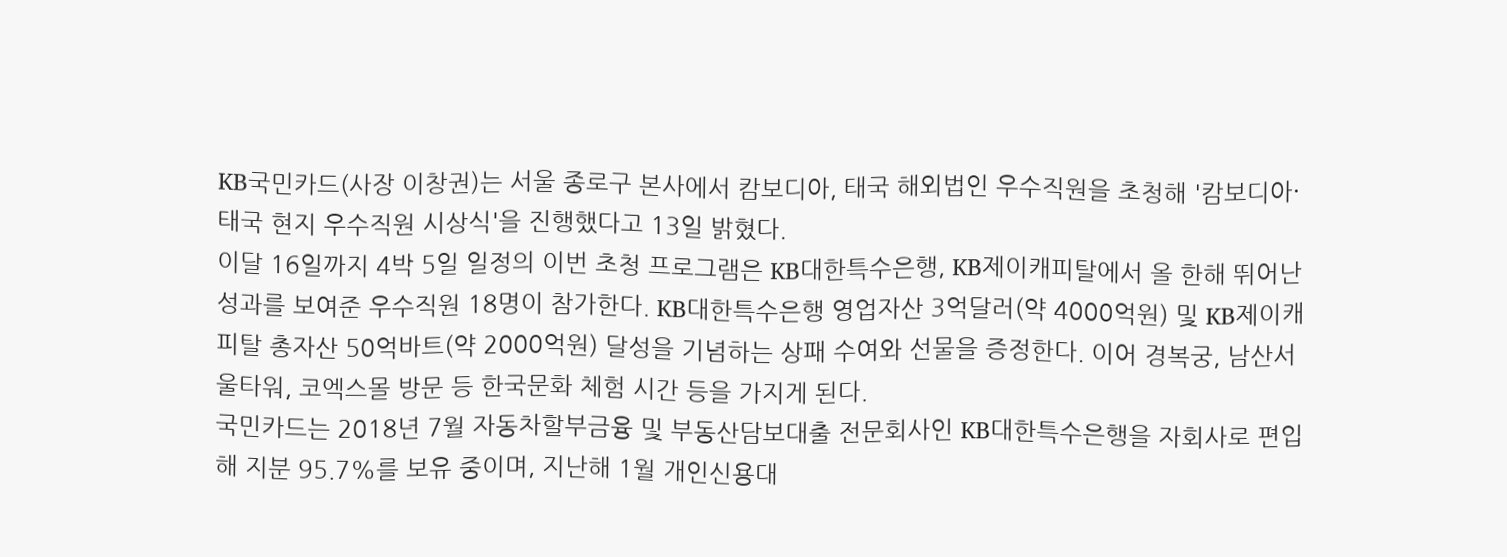KB국민카드(사장 이창권)는 서울 종로구 본사에서 캄보디아, 태국 해외법인 우수직원을 초청해 '캄보디아·태국 현지 우수직원 시상식'을 진행했다고 13일 밝혔다.
이달 16일까지 4박 5일 일정의 이번 초청 프로그램은 KB대한특수은행, KB제이캐피탈에서 올 한해 뛰어난 성과를 보여준 우수직원 18명이 참가한다. KB대한특수은행 영업자산 3억달러(약 4000억원) 및 KB제이캐피탈 총자산 50억바트(약 2000억원) 달성을 기념하는 상패 수여와 선물을 증정한다. 이어 경복궁, 남산서울타워, 코엑스몰 방문 등 한국문화 체험 시간 등을 가지게 된다.
국민카드는 2018년 7월 자동차할부금융 및 부동산담보대출 전문회사인 KB대한특수은행을 자회사로 편입해 지분 95.7%를 보유 중이며, 지난해 1월 개인신용대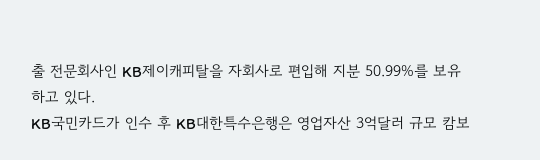출 전문회사인 KB제이캐피탈을 자회사로 편입해 지분 50.99%를 보유하고 있다.
KB국민카드가 인수 후 KB대한특수은행은 영업자산 3억달러 규모 캄보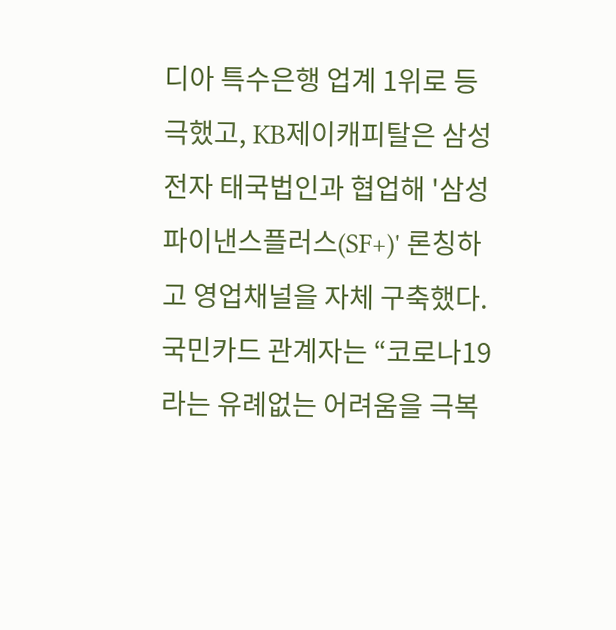디아 특수은행 업계 1위로 등극했고, KB제이캐피탈은 삼성전자 태국법인과 협업해 '삼성파이낸스플러스(SF+)' 론칭하고 영업채널을 자체 구축했다.
국민카드 관계자는 “코로나19라는 유례없는 어려움을 극복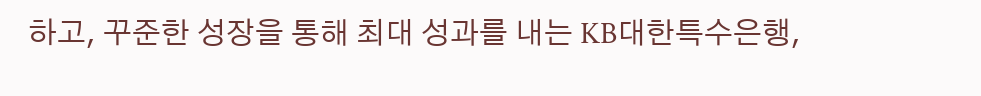하고, 꾸준한 성장을 통해 최대 성과를 내는 KB대한특수은행,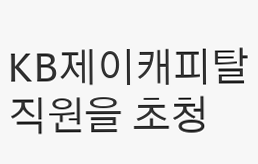KB제이캐피탈 직원을 초청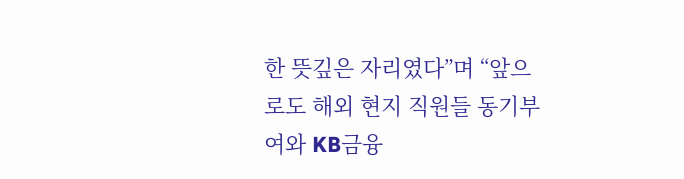한 뜻깊은 자리였다”며 “앞으로도 해외 현지 직원들 동기부여와 KB금융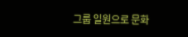그룹 일원으로 문화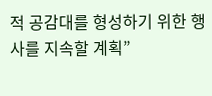적 공감대를 형성하기 위한 행사를 지속할 계획”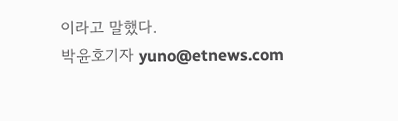이라고 말했다.
박윤호기자 yuno@etnews.com